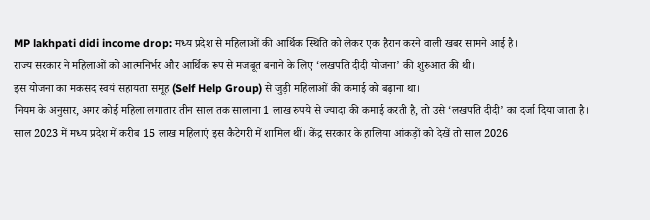MP lakhpati didi income drop: मध्य प्रदेश से महिलाओं की आर्थिक स्थिति को लेकर एक हैरान करने वाली खबर सामने आई है।
राज्य सरकार ने महिलाओं को आत्मनिर्भर और आर्थिक रूप से मजबूत बनाने के लिए ‘लखपति दीदी योजना’ की शुरुआत की थी।
इस योजना का मकसद स्वयं सहायता समूह (Self Help Group) से जुड़ी महिलाओं की कमाई को बढ़ाना था।
नियम के अनुसार, अगर कोई महिला लगातार तीन साल तक सालाना 1 लाख रुपये से ज्यादा की कमाई करती है, तो उसे ‘लखपति दीदी’ का दर्जा दिया जाता है।
साल 2023 में मध्य प्रदेश में करीब 15 लाख महिलाएं इस कैटेगरी में शामिल थीं। केंद्र सरकार के हालिया आंकड़ों को देखें तो साल 2026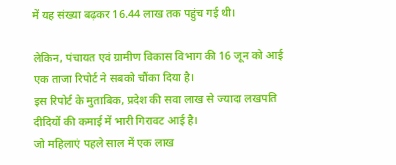में यह संख्या बढ़कर 16.44 लाख तक पहुंच गई थी।

लेकिन, पंचायत एवं ग्रामीण विकास विभाग की 16 जून को आई एक ताजा रिपोर्ट ने सबको चौंका दिया है।
इस रिपोर्ट के मुताबिक, प्रदेश की सवा लाख से ज्यादा लखपति दीदियों की कमाई में भारी गिरावट आई है।
जो महिलाएं पहले साल में एक लाख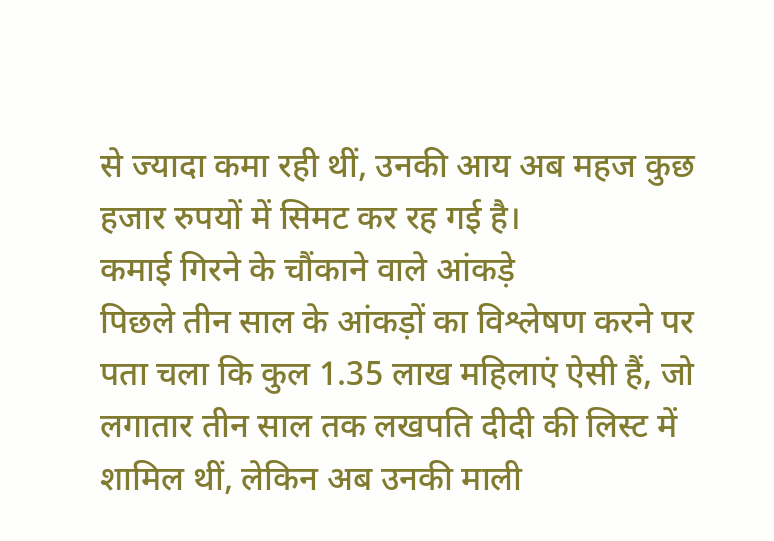से ज्यादा कमा रही थीं, उनकी आय अब महज कुछ हजार रुपयों में सिमट कर रह गई है।
कमाई गिरने के चौंकाने वाले आंकड़े
पिछले तीन साल के आंकड़ों का विश्लेषण करने पर पता चला कि कुल 1.35 लाख महिलाएं ऐसी हैं, जो लगातार तीन साल तक लखपति दीदी की लिस्ट में शामिल थीं, लेकिन अब उनकी माली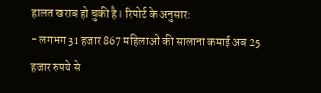हालत खराब हो चुकी है। रिपोर्ट के अनुसार:
- लगभग 31 हजार 867 महिलाओं की सालाना कमाई अब 25 हजार रुपये से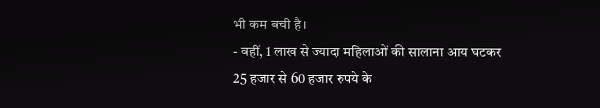भी कम बची है।
- वहीं, 1 लाख से ज्यादा महिलाओं की सालाना आय घटकर 25 हजार से 60 हजार रुपये के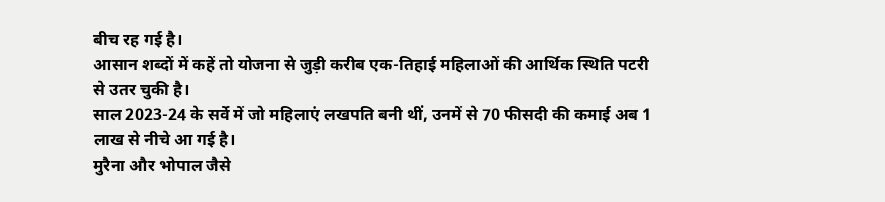बीच रह गई है।
आसान शब्दों में कहें तो योजना से जुड़ी करीब एक-तिहाई महिलाओं की आर्थिक स्थिति पटरी से उतर चुकी है।
साल 2023-24 के सर्वे में जो महिलाएं लखपति बनी थीं, उनमें से 70 फीसदी की कमाई अब 1 लाख से नीचे आ गई है।
मुरैना और भोपाल जैसे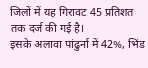जिलों में यह गिरावट 45 प्रतिशत तक दर्ज की गई है।
इसके अलावा पांढुर्ना में 42%, भिंड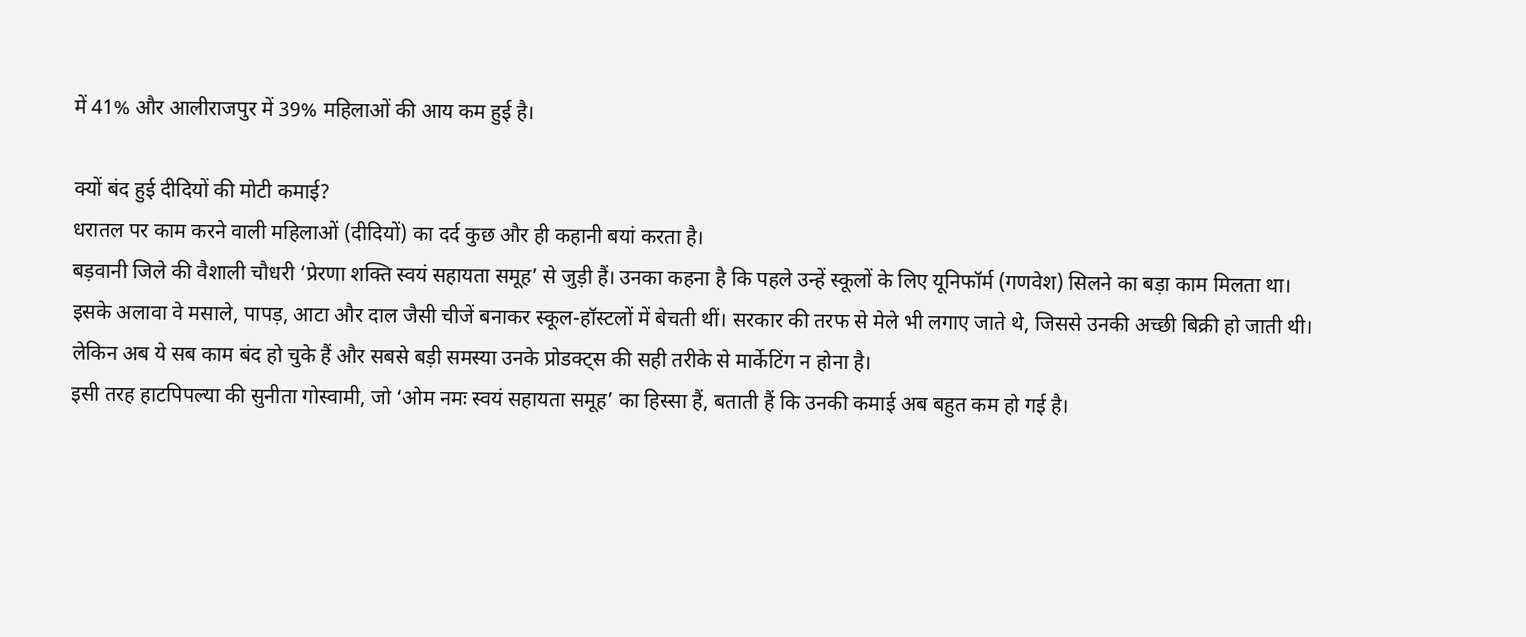में 41% और आलीराजपुर में 39% महिलाओं की आय कम हुई है।

क्यों बंद हुई दीदियों की मोटी कमाई?
धरातल पर काम करने वाली महिलाओं (दीदियों) का दर्द कुछ और ही कहानी बयां करता है।
बड़वानी जिले की वैशाली चौधरी ‘प्रेरणा शक्ति स्वयं सहायता समूह’ से जुड़ी हैं। उनका कहना है कि पहले उन्हें स्कूलों के लिए यूनिफॉर्म (गणवेश) सिलने का बड़ा काम मिलता था।
इसके अलावा वे मसाले, पापड़, आटा और दाल जैसी चीजें बनाकर स्कूल-हॉस्टलों में बेचती थीं। सरकार की तरफ से मेले भी लगाए जाते थे, जिससे उनकी अच्छी बिक्री हो जाती थी।
लेकिन अब ये सब काम बंद हो चुके हैं और सबसे बड़ी समस्या उनके प्रोडक्ट्स की सही तरीके से मार्केटिंग न होना है।
इसी तरह हाटपिपल्या की सुनीता गोस्वामी, जो ‘ओम नमः स्वयं सहायता समूह’ का हिस्सा हैं, बताती हैं कि उनकी कमाई अब बहुत कम हो गई है।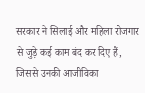सरकार ने सिलाई और महिला रोजगार से जुड़े कई काम बंद कर दिए हैं, जिससे उनकी आजीविका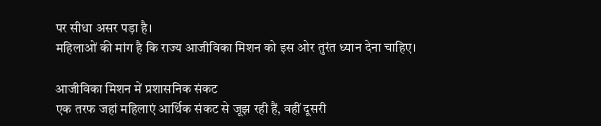पर सीधा असर पड़ा है।
महिलाओं की मांग है कि राज्य आजीविका मिशन को इस ओर तुरंत ध्यान देना चाहिए।

आजीविका मिशन में प्रशासनिक संकट
एक तरफ जहां महिलाएं आर्थिक संकट से जूझ रही हैं, वहीं दूसरी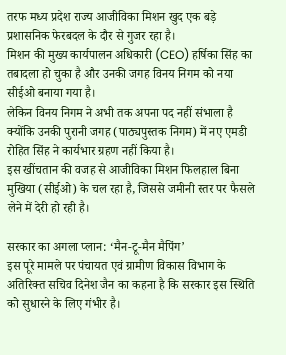तरफ मध्य प्रदेश राज्य आजीविका मिशन खुद एक बड़े प्रशासनिक फेरबदल के दौर से गुजर रहा है।
मिशन की मुख्य कार्यपालन अधिकारी (CEO) हर्षिका सिंह का तबादला हो चुका है और उनकी जगह विनय निगम को नया सीईओ बनाया गया है।
लेकिन विनय निगम ने अभी तक अपना पद नहीं संभाला है क्योंकि उनकी पुरानी जगह (पाठ्यपुस्तक निगम) में नए एमडी रोहित सिंह ने कार्यभार ग्रहण नहीं किया है।
इस खींचतान की वजह से आजीविका मिशन फिलहाल बिना मुखिया (सीईओ) के चल रहा है, जिससे जमीनी स्तर पर फैसले लेने में देरी हो रही है।

सरकार का अगला प्लान: ‘मैन-टू-मैन मैपिंग’
इस पूरे मामले पर पंचायत एवं ग्रामीण विकास विभाग के अतिरिक्त सचिव दिनेश जैन का कहना है कि सरकार इस स्थिति को सुधारने के लिए गंभीर है।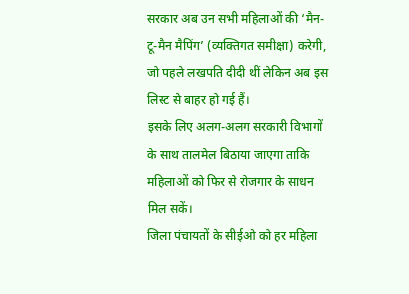सरकार अब उन सभी महिलाओं की ‘मैन-टू-मैन मैपिंग’ (व्यक्तिगत समीक्षा) करेगी, जो पहले लखपति दीदी थीं लेकिन अब इस लिस्ट से बाहर हो गई हैं।
इसके लिए अलग-अलग सरकारी विभागों के साथ तालमेल बिठाया जाएगा ताकि महिलाओं को फिर से रोजगार के साधन मिल सकें।
जिला पंचायतों के सीईओ को हर महिला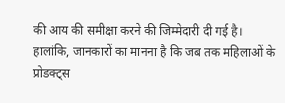की आय की समीक्षा करने की जिम्मेदारी दी गई है।
हालांकि, जानकारों का मानना है कि जब तक महिलाओं के प्रोडक्ट्स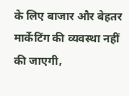के लिए बाजार और बेहतर मार्केटिंग की व्यवस्था नहीं की जाएगी,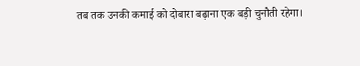तब तक उनकी कमाई को दोबारा बढ़ाना एक बड़ी चुनौती रहेगा।